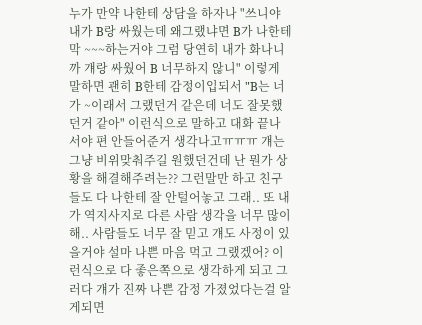누가 만약 나한테 상담을 하자나 "쓰니야 내가 B랑 싸웠는데 왜그랬냐면 B가 나한테 막 ~~~하는거야 그럼 당연히 내가 화나니까 걔랑 싸웠어 B 너무하지 않니" 이렇게 말하면 괜히 B한테 감정이입되서 "B는 너가 ~이래서 그랬던거 같은데 너도 잘못했던거 같아" 이런식으로 말하고 대화 끝나서야 편 안들어준거 생각나고ㅠㅠㅠ 걔는 그냥 비위맞춰주길 원했던건데 난 뭔가 상황을 해결해주려는?? 그런말만 하고 친구들도 다 나한테 잘 안털어놓고 그래.. 또 내가 역지사지로 다른 사람 생각을 너무 많이해.. 사람들도 너무 잘 믿고 걔도 사정이 있을거야 설마 나쁜 마음 먹고 그랬겠어? 이런식으로 다 좋은쪽으로 생각하게 되고 그러다 걔가 진짜 나쁜 감정 가졌었다는걸 알게되면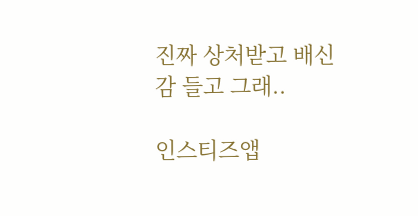진짜 상처받고 배신감 들고 그래..

인스티즈앱